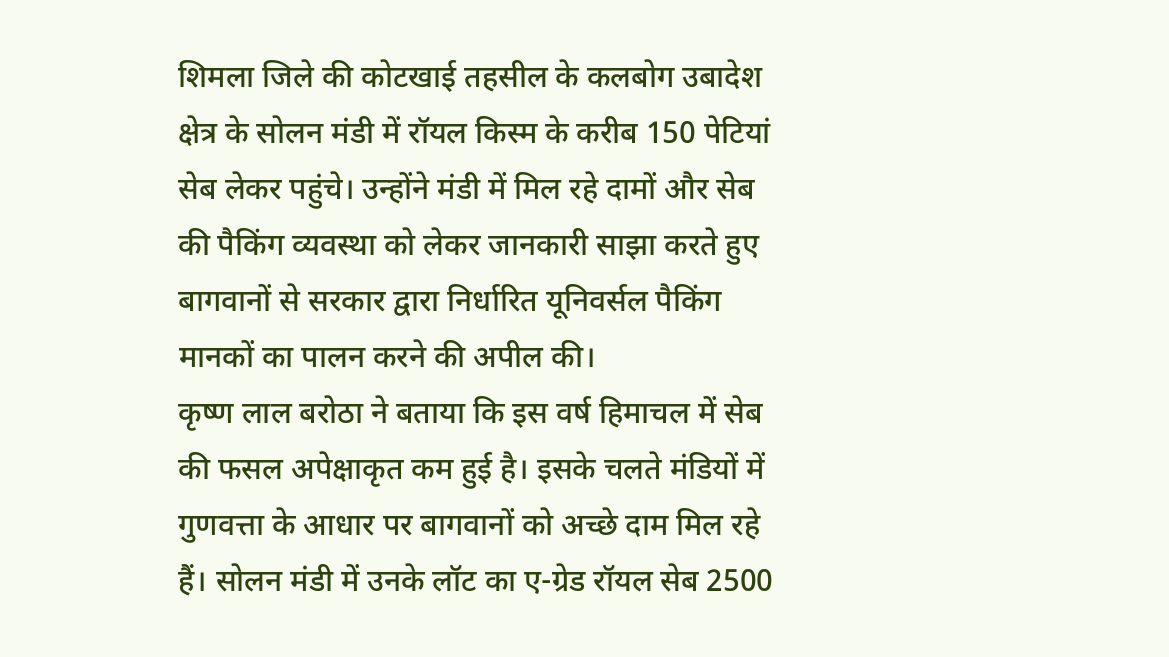शिमला जिले की कोटखाई तहसील के कलबोग उबादेश क्षेत्र के सोलन मंडी में रॉयल किस्म के करीब 150 पेटियां सेब लेकर पहुंचे। उन्होंने मंडी में मिल रहे दामों और सेब की पैकिंग व्यवस्था को लेकर जानकारी साझा करते हुए बागवानों से सरकार द्वारा निर्धारित यूनिवर्सल पैकिंग मानकों का पालन करने की अपील की।
कृष्ण लाल बरोठा ने बताया कि इस वर्ष हिमाचल में सेब की फसल अपेक्षाकृत कम हुई है। इसके चलते मंडियों में गुणवत्ता के आधार पर बागवानों को अच्छे दाम मिल रहे हैं। सोलन मंडी में उनके लॉट का ए-ग्रेड रॉयल सेब 2500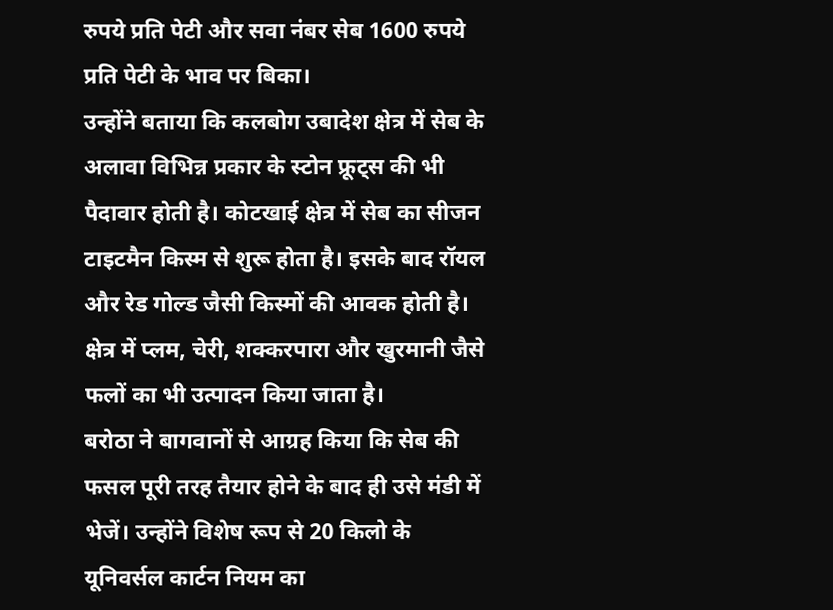रुपये प्रति पेटी और सवा नंबर सेब 1600 रुपये प्रति पेटी के भाव पर बिका।
उन्होंने बताया कि कलबोग उबादेश क्षेत्र में सेब के अलावा विभिन्न प्रकार के स्टोन फ्रूट्स की भी पैदावार होती है। कोटखाई क्षेत्र में सेब का सीजन टाइटमैन किस्म से शुरू होता है। इसके बाद रॉयल और रेड गोल्ड जैसी किस्मों की आवक होती है। क्षेत्र में प्लम, चेरी, शक्करपारा और खुरमानी जैसे फलों का भी उत्पादन किया जाता है।
बरोठा ने बागवानों से आग्रह किया कि सेब की फसल पूरी तरह तैयार होने के बाद ही उसे मंडी में भेजें। उन्होंने विशेष रूप से 20 किलो के यूनिवर्सल कार्टन नियम का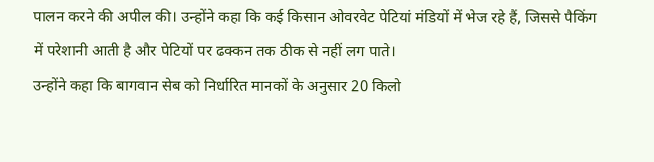पालन करने की अपील की। उन्होंने कहा कि कई किसान ओवरवेट पेटियां मंडियों में भेज रहे हैं, जिससे पैकिंग में परेशानी आती है और पेटियों पर ढक्कन तक ठीक से नहीं लग पाते।
उन्होंने कहा कि बागवान सेब को निर्धारित मानकों के अनुसार 20 किलो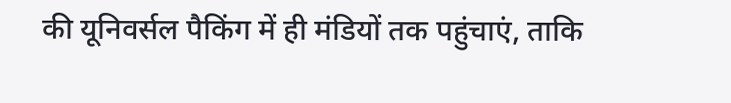की यूनिवर्सल पैकिंग में ही मंडियों तक पहुंचाएं, ताकि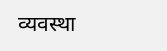व्यवस्था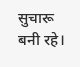सुचारू बनी रहे।